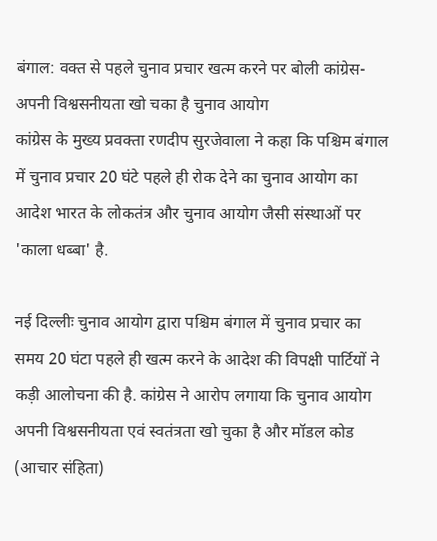बंगाल: वक्त से पहले चुनाव प्रचार खत्म करने पर बोली कांग्रेस- अपनी विश्वसनीयता खो चका है चुनाव आयोग
कांग्रेस के मुख्य प्रवक्ता रणदीप सुरजेवाला ने कहा कि पश्चिम बंगाल में चुनाव प्रचार 20 घंटे पहले ही रोक देने का चुनाव आयोग का आदेश भारत के लोकतंत्र और चुनाव आयोग जैसी संस्थाओं पर 'काला धब्बा' है.

नई दिल्लीः चुनाव आयोग द्वारा पश्चिम बंगाल में चुनाव प्रचार का समय 20 घंटा पहले ही खत्म करने के आदेश की विपक्षी पार्टियों ने कड़ी आलोचना की है. कांग्रेस ने आरोप लगाया कि चुनाव आयोग अपनी विश्वसनीयता एवं स्वतंत्रता खो चुका है और मॉडल कोड (आचार संहिता)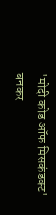'मोदी कोड ऑफ मिसकंडक्ट' बनकर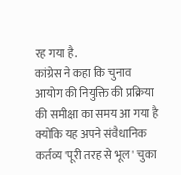रह गया है.
कांग्रेस ने कहा कि चुनाव आयोग की नियुक्ति की प्रक्रिया की समीक्षा का समय आ गया है क्योंकि यह अपने संवैधानिक कर्तव्य 'पूरी तरह से भूल' चुका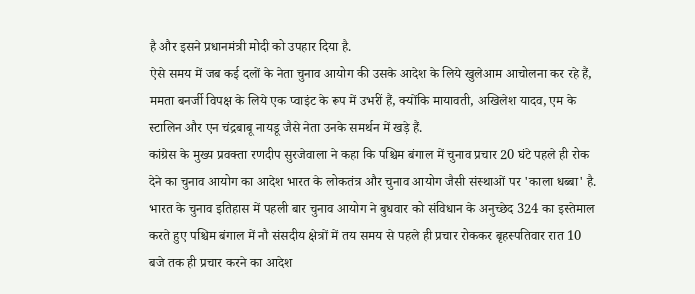है और इसने प्रधानमंत्री मोदी को उपहार दिया है.
ऐसे समय में जब कई दलों के नेता चुनाव आयोग की उसके आदेश के लिये खुलेआम आचोलना कर रहे हैं, ममता बनर्जी विपक्ष के लिये एक प्वाइंट के रूप में उभरीं हैं, क्योंकि मायावती, अखिलेश यादव, एम के स्टालिन और एन चंद्रबाबू नायडू जैसे नेता उनके समर्थन में खड़े हैं.
कांग्रेस के मुख्य प्रवक्ता रणदीप सुरजेवाला ने कहा कि पश्चिम बंगाल में चुनाव प्रचार 20 घंटे पहले ही रोक देने का चुनाव आयोग का आदेश भारत के लोकतंत्र और चुनाव आयोग जैसी संस्थाओं पर 'काला धब्बा' है.
भारत के चुनाव इतिहास में पहली बार चुनाव आयोग ने बुधवार को संविधान के अनुच्छेद 324 का इस्तेमाल करते हुए पश्चिम बंगाल में नौ संसदीय क्षेत्रों में तय समय से पहले ही प्रचार रोककर बृहस्पतिवार रात 10 बजे तक ही प्रचार करने का आदेश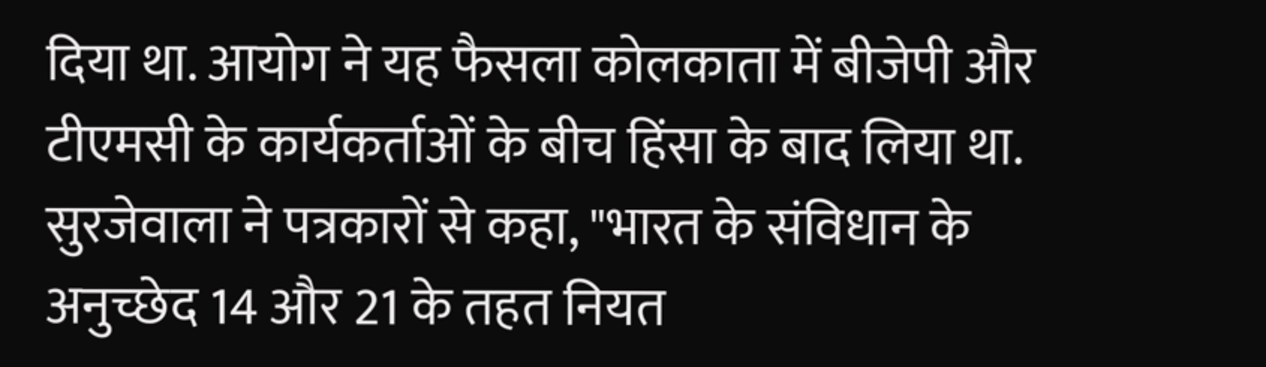दिया था. आयोग ने यह फैसला कोलकाता में बीजेपी और टीएमसी के कार्यकर्ताओं के बीच हिंसा के बाद लिया था.
सुरजेवाला ने पत्रकारों से कहा, "भारत के संविधान के अनुच्छेद 14 और 21 के तहत नियत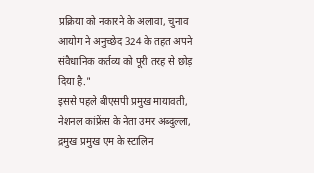प्रक्रिया को नकारने के अलावा, चुनाव आयोग ने अनुच्छेद 324 के तहत अपने संवैधानिक कर्तव्य को पूरी तरह से छोड़ दिया है."
इससे पहले बीएसपी प्रमुख मायावती, नेशनल कांफ्रेंस के नेता उमर अब्दुल्ला, द्रमुख प्रमुख एम के स्टालिन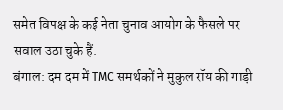समेत विपक्ष के कई नेता चुनाव आयोग के फैसले पर सवाल उठा चुके हैं.
बंगाल: दम दम में TMC समर्थकों ने मुकुल रॉय की गाड़ी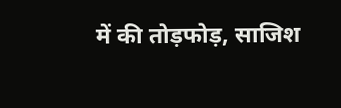में की तोड़फोड़, साजिश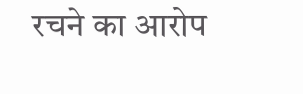रचने का आरोप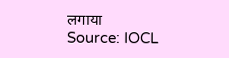लगाया
Source: IOCL